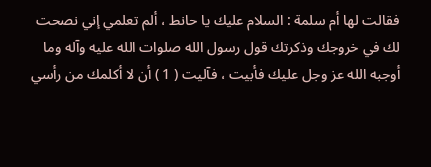فقالت لها أم سلمة : السلام عليك يا حانط ، ألم تعلمي إني نصحت
لك في خروجك وذكرتك قول رسول الله صلوات الله عليه وآله وما
أوجبه الله عز وجل عليك فأبيت ، فآليت ( 1 ) أن لا أكلمك من رأسي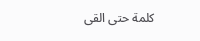كلمة حتى القى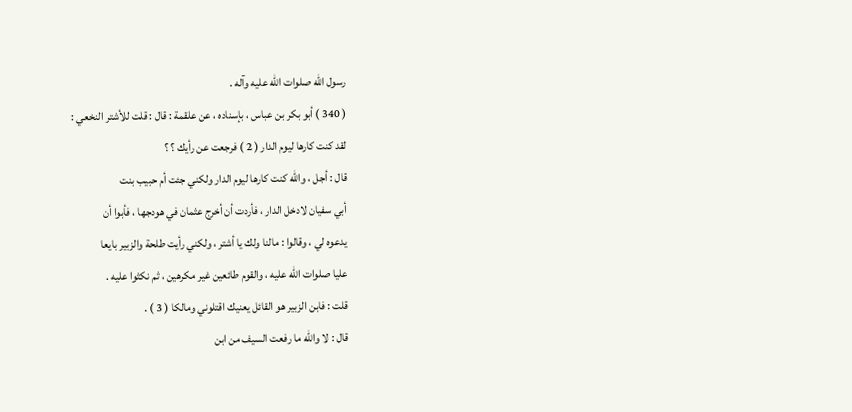رسول الله صلوات الله عليه وآله .
( 340 ) أبو بكر بن عباس ، بإسناده ، عن علقمة : قال : قلت للأشتر النخعي :
لقد كنت كارها ليوم الدار ( 2 ) فرجعت عن رأيك ؟ ؟
قال : أجل ، والله كنت كارها ليوم الدار ولكني جئت أم حبيب بنت
أبي سفيان لادخل الدار ، فأردت أن أخرج عثمان في هودجها ، فأبوا أن
يدعوه لي ، وقالوا : مالنا ولك يا أشتر ، ولكني رأيت طلحة والزبير بايعا
عليا صلوات الله عليه ، والقوم طائعين غير مكرهين ، ثم نكثوا عليه .
قلت : فابن الزبير هو القائل يعنيك اقتلوني ومالكا ( 3 ) .
قال : لا والله ما رفعت السيف من ابن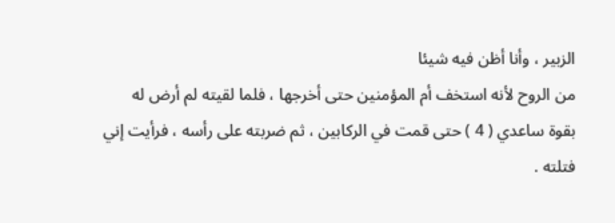الزبير ، وأنا أظن فيه شيئا
من الروح لأنه استخف أم المؤمنين حتى أخرجها ، فلما لقيته لم أرض له
بقوة ساعدي ( 4 ) حتى قمت في الركابين ، ثم ضربته على رأسه ، فرأيت إني
فتلته .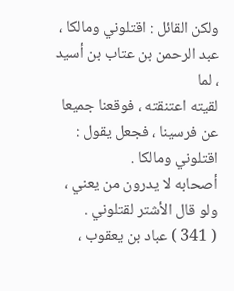ولكن القائل : اقتلوني ومالكا ، عبد الرحمن بن عتاب بن أسيد ، لما
لقيته اعتنقته ، فوقعنا جميعا عن فرسينا ، فجعل يقول : اقتلوني ومالكا .
أصحابه لا يدرون من يعني ، ولو قال الأشتر لقتلوني .
( 341 ) عباد بن يعقوب ،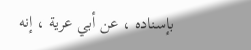بإسناده ، عن أبي عرية ، إنه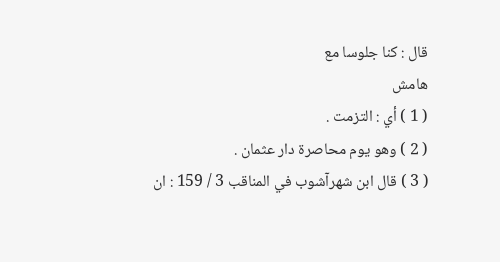قال : كنا جلوسا مع
هامش
( 1 ) أي : التزمت .
( 2 ) وهو يوم محاصرة دار عثمان .
( 3 ) قال ابن شهرآشوب في المناقب 3 / 159 : ان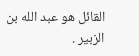القائل هو عبد الله بن الزبير .